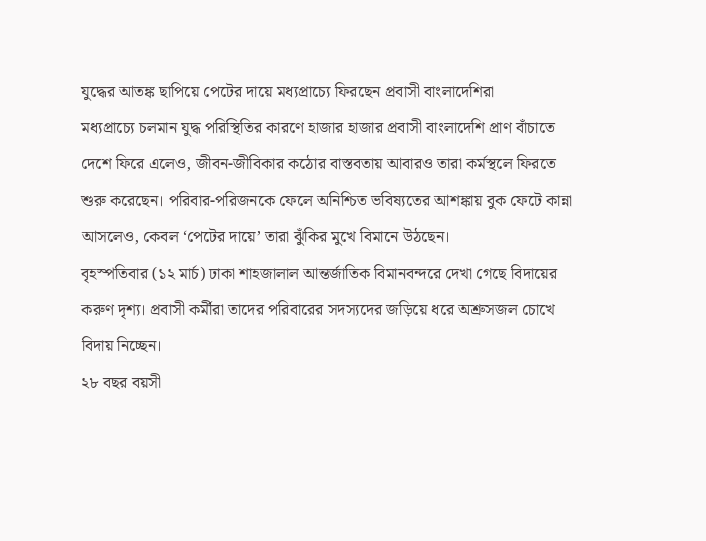যুদ্ধের আতঙ্ক ছাপিয়ে পেটের দায়ে মধ্যপ্রাচ্যে ফিরছেন প্রবাসী বাংলাদেশিরা
মধ্যপ্রাচ্যে চলমান যুদ্ধ পরিস্থিতির কারণে হাজার হাজার প্রবাসী বাংলাদেশি প্রাণ বাঁচাতে দেশে ফিরে এলেও, জীবন-জীবিকার কঠোর বাস্তবতায় আবারও তারা কর্মস্থলে ফিরতে শুরু করেছেন। পরিবার-পরিজনকে ফেলে অনিশ্চিত ভবিষ্যতের আশঙ্কায় বুক ফেটে কান্না আসলেও, কেবল ‘পেটের দায়ে’ তারা ঝুঁকির মুখে বিমানে উঠছেন।
বৃহস্পতিবার (১২ মার্চ) ঢাকা শাহজালাল আন্তর্জাতিক বিমানবন্দরে দেখা গেছে বিদায়ের করুণ দৃশ্য। প্রবাসী কর্মীরা তাদের পরিবারের সদস্যদের জড়িয়ে ধরে অশ্রুসজল চোখে বিদায় নিচ্ছেন।
২৮ বছর বয়সী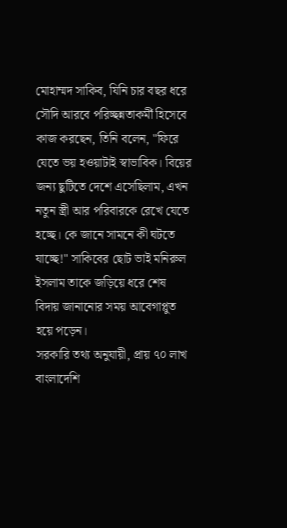মোহাম্মদ সাকিব, যিনি চার বছর ধরে সৌদি আরবে পরিচ্ছন্নতাকর্মী হিসেবে কাজ করছেন, তিনি বলেন, "ফিরে যেতে ভয় হওয়াটাই স্বাভাবিক। বিয়ের জন্য ছুটিতে দেশে এসেছিলাম, এখন নতুন স্ত্রী আর পরিবারকে রেখে যেতে হচ্ছে। কে জানে সামনে কী ঘটতে যাচ্ছে!" সাকিবের ছোট ভাই মনিরুল ইসলাম তাকে জড়িয়ে ধরে শেষ বিদায় জানানোর সময় আবেগাপ্লুত হয়ে পড়েন।
সরকারি তথ্য অনুযায়ী, প্রায় ৭০ লাখ বাংলাদেশি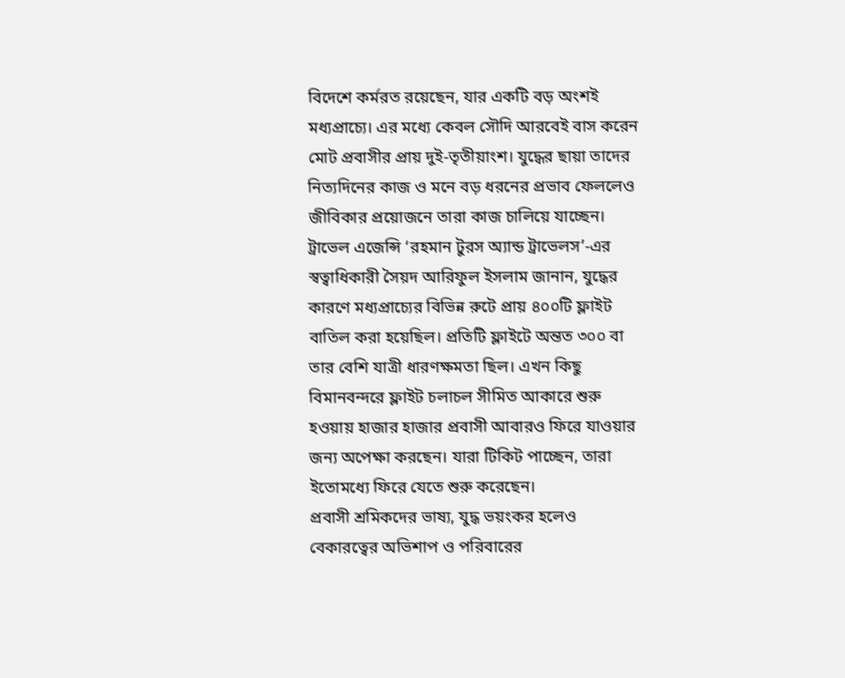বিদেশে কর্মরত রয়েছেন, যার একটি বড় অংশই মধ্যপ্রাচ্যে। এর মধ্যে কেবল সৌদি আরবেই বাস করেন মোট প্রবাসীর প্রায় দুই-তৃতীয়াংশ। যুদ্ধের ছায়া তাদের নিত্যদিনের কাজ ও মনে বড় ধরনের প্রভাব ফেললেও জীবিকার প্রয়োজনে তারা কাজ চালিয়ে যাচ্ছেন।
ট্রাভেল এজেন্সি ‘রহমান টুরস অ্যান্ড ট্রাভেলস’-এর স্বত্বাধিকারী সৈয়দ আরিফুল ইসলাম জানান, যুদ্ধের কারণে মধ্যপ্রাচ্যের বিভিন্ন রুটে প্রায় ৪০০টি ফ্লাইট বাতিল করা হয়েছিল। প্রতিটি ফ্লাইটে অন্তত ৩০০ বা তার বেশি যাত্রী ধারণক্ষমতা ছিল। এখন কিছু বিমানবন্দরে ফ্লাইট চলাচল সীমিত আকারে শুরু হওয়ায় হাজার হাজার প্রবাসী আবারও ফিরে যাওয়ার জন্য অপেক্ষা করছেন। যারা টিকিট পাচ্ছেন, তারা ইতোমধ্যে ফিরে যেতে শুরু করেছেন।
প্রবাসী শ্রমিকদের ভাষ্য, যুদ্ধ ভয়ংকর হলেও বেকারত্বের অভিশাপ ও পরিবারের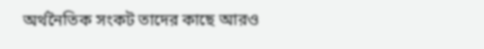অর্থনৈতিক সংকট তাদের কাছে আরও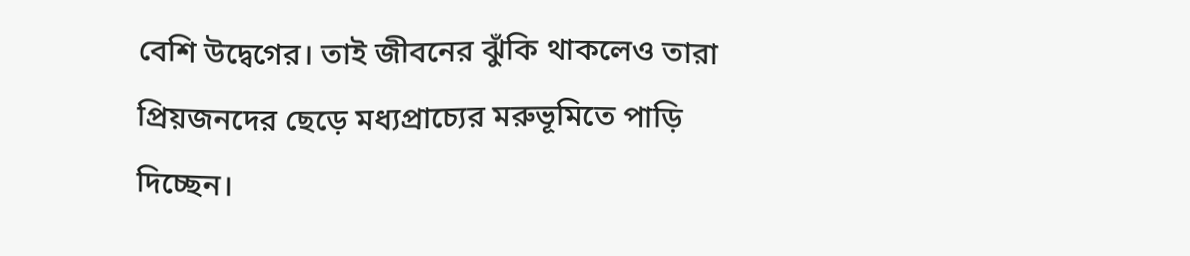বেশি উদ্বেগের। তাই জীবনের ঝুঁকি থাকলেও তারা প্রিয়জনদের ছেড়ে মধ্যপ্রাচ্যের মরুভূমিতে পাড়ি দিচ্ছেন।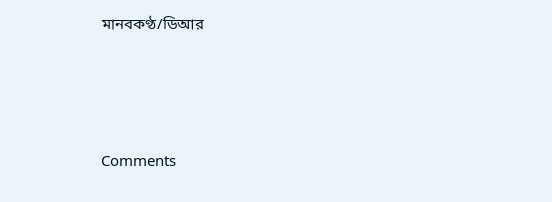মানবকণ্ঠ/ডিআর




Comments